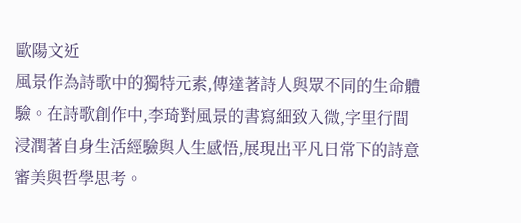歐陽文近
風景作為詩歌中的獨特元素,傳達著詩人與眾不同的生命體驗。在詩歌創作中,李琦對風景的書寫細致入微,字里行間浸潤著自身生活經驗與人生感悟,展現出平凡日常下的詩意審美與哲學思考。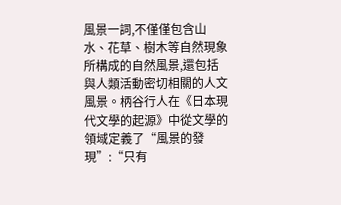風景一詞,不僅僅包含山水、花草、樹木等自然現象所構成的自然風景,還包括與人類活動密切相關的人文風景。柄谷行人在《日本現代文學的起源》中從文學的領域定義了“風景的發現”:“只有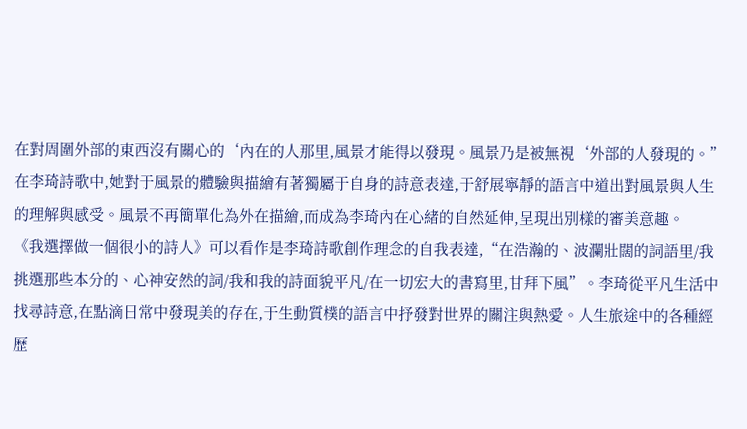在對周圍外部的東西沒有關心的‘內在的人那里,風景才能得以發現。風景乃是被無視‘外部的人發現的。”在李琦詩歌中,她對于風景的體驗與描繪有著獨屬于自身的詩意表達,于舒展寧靜的語言中道出對風景與人生的理解與感受。風景不再簡單化為外在描繪,而成為李琦內在心緒的自然延伸,呈現出別樣的審美意趣。
《我選擇做一個很小的詩人》可以看作是李琦詩歌創作理念的自我表達,“在浩瀚的、波瀾壯闊的詞語里/我挑選那些本分的、心神安然的詞/我和我的詩面貌平凡/在一切宏大的書寫里,甘拜下風”。李琦從平凡生活中找尋詩意,在點滴日常中發現美的存在,于生動質樸的語言中抒發對世界的關注與熱愛。人生旅途中的各種經歷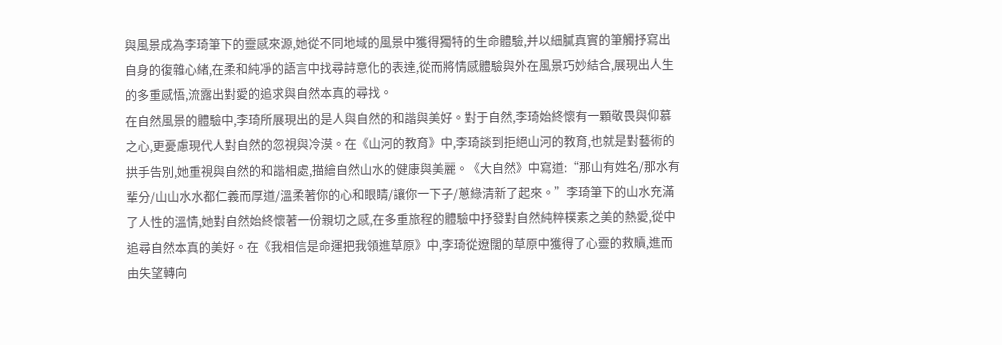與風景成為李琦筆下的靈感來源,她從不同地域的風景中獲得獨特的生命體驗,并以細膩真實的筆觸抒寫出自身的復雜心緒,在柔和純凈的語言中找尋詩意化的表達,從而將情感體驗與外在風景巧妙結合,展現出人生的多重感悟,流露出對愛的追求與自然本真的尋找。
在自然風景的體驗中,李琦所展現出的是人與自然的和諧與美好。對于自然,李琦始終懷有一顆敬畏與仰慕之心,更憂慮現代人對自然的忽視與冷漠。在《山河的教育》中,李琦談到拒絕山河的教育,也就是對藝術的拱手告別,她重視與自然的和諧相處,描繪自然山水的健康與美麗。《大自然》中寫道:“那山有姓名/那水有輩分/山山水水都仁義而厚道/溫柔著你的心和眼睛/讓你一下子/蔥綠清新了起來。”李琦筆下的山水充滿了人性的溫情,她對自然始終懷著一份親切之感,在多重旅程的體驗中抒發對自然純粹樸素之美的熱愛,從中追尋自然本真的美好。在《我相信是命運把我領進草原》中,李琦從遼闊的草原中獲得了心靈的救贖,進而由失望轉向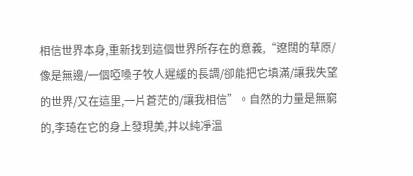相信世界本身,重新找到這個世界所存在的意義,“遼闊的草原/像是無邊/一個啞嗓子牧人遲緩的長調/卻能把它填滿/讓我失望的世界/又在這里,一片蒼茫的/讓我相信”。自然的力量是無窮的,李琦在它的身上發現美,并以純凈溫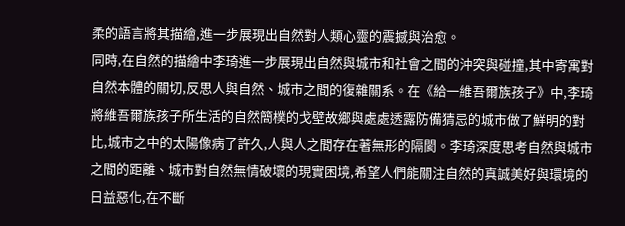柔的語言將其描繪,進一步展現出自然對人類心靈的震撼與治愈。
同時,在自然的描繪中李琦進一步展現出自然與城市和社會之間的沖突與碰撞,其中寄寓對自然本體的關切,反思人與自然、城市之間的復雜關系。在《給一維吾爾族孩子》中,李琦將維吾爾族孩子所生活的自然簡樸的戈壁故鄉與處處透露防備猜忌的城市做了鮮明的對比,城市之中的太陽像病了許久,人與人之間存在著無形的隔閡。李琦深度思考自然與城市之間的距離、城市對自然無情破壞的現實困境,希望人們能關注自然的真誠美好與環境的日益惡化,在不斷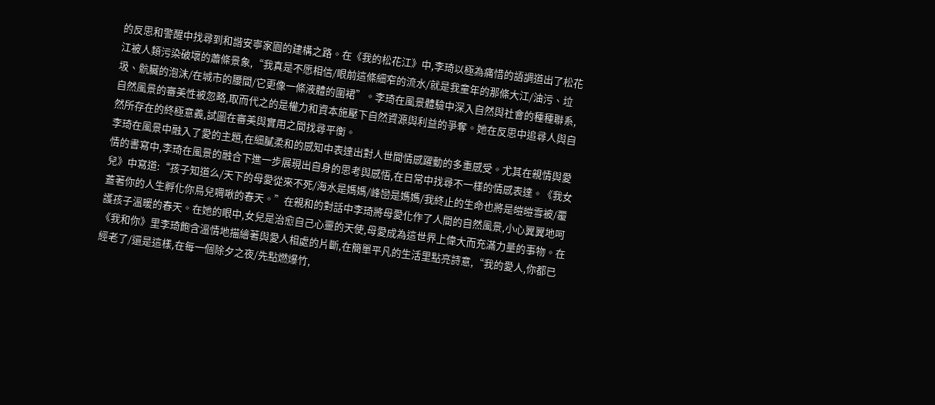的反思和警醒中找尋到和諧安寧家園的建構之路。在《我的松花江》中,李琦以極為痛惜的語調道出了松花江被人類污染破壞的蕭條景象,“我真是不愿相信/眼前這條細窄的流水/就是我童年的那條大江/油污、垃圾、骯臟的泡沫/在城市的腰間/它更像一條液體的圍裙”。李琦在風景體驗中深入自然與社會的種種聯系,自然風景的審美性被忽略,取而代之的是權力和資本施壓下自然資源與利益的爭奪。她在反思中追尋人與自然所存在的終極意義,試圖在審美與實用之間找尋平衡。
李琦在風景中融入了愛的主題,在細膩柔和的感知中表達出對人世間情感躍動的多重感受。尤其在親情與愛情的書寫中,李琦在風景的融合下進一步展現出自身的思考與感悟,在日常中找尋不一樣的情感表達。《我女兒》中寫道:“孩子知道么/天下的母愛從來不死/海水是媽媽/峰巒是媽媽/我終止的生命也將是皚皚雪被/覆蓋著你的人生孵化你鳥兒啁啾的春天。”在親和的對話中李琦將母愛化作了人間的自然風景,小心翼翼地呵護孩子溫暖的春天。在她的眼中,女兒是治愈自己心靈的天使,母愛成為這世界上偉大而充滿力量的事物。在《我和你》里李琦飽含溫情地描繪著與愛人相處的片斷,在簡單平凡的生活里點亮詩意,“我的愛人,你都已經老了/還是這樣,在每一個除夕之夜/先點燃爆竹,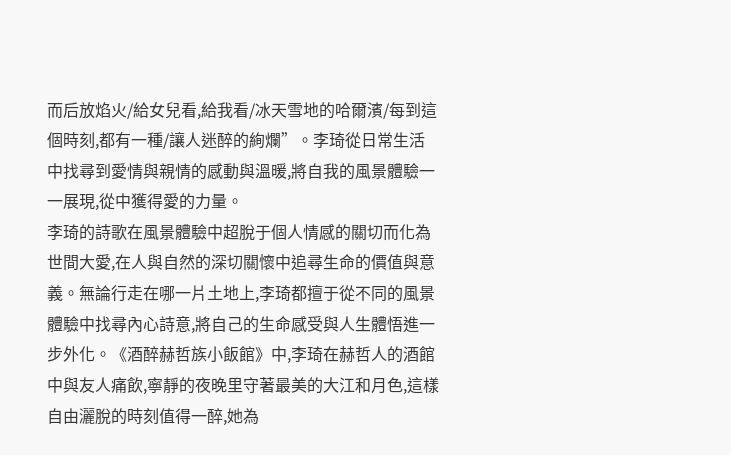而后放焰火/給女兒看,給我看/冰天雪地的哈爾濱/每到這個時刻,都有一種/讓人迷醉的絢爛”。李琦從日常生活中找尋到愛情與親情的感動與溫暖,將自我的風景體驗一一展現,從中獲得愛的力量。
李琦的詩歌在風景體驗中超脫于個人情感的關切而化為世間大愛,在人與自然的深切關懷中追尋生命的價值與意義。無論行走在哪一片土地上,李琦都擅于從不同的風景體驗中找尋內心詩意,將自己的生命感受與人生體悟進一步外化。《酒醉赫哲族小飯館》中,李琦在赫哲人的酒館中與友人痛飲,寧靜的夜晚里守著最美的大江和月色,這樣自由灑脫的時刻值得一醉,她為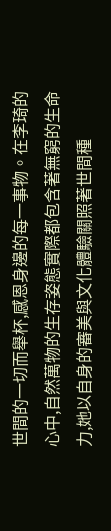世間的一切而舉杯,感恩身邊的每一事物。在李琦的心中,自然萬物的生存姿態實際都包含著無窮的生命力,她以自身的審美與文化體驗關照著世間種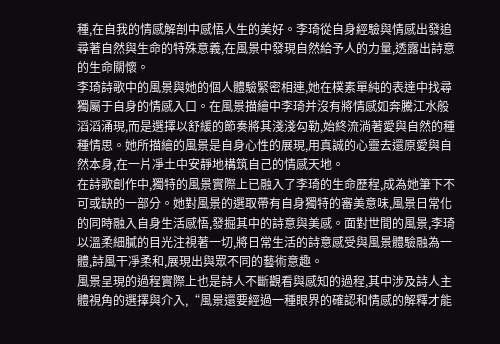種,在自我的情感解剖中感悟人生的美好。李琦從自身經驗與情感出發追尋著自然與生命的特殊意義,在風景中發現自然給予人的力量,透露出詩意的生命關懷。
李琦詩歌中的風景與她的個人體驗緊密相連,她在樸素單純的表達中找尋獨屬于自身的情感入口。在風景描繪中李琦并沒有將情感如奔騰江水般滔滔涌現,而是選擇以舒緩的節奏將其淺淺勾勒,始終流淌著愛與自然的種種情思。她所描繪的風景是自身心性的展現,用真誠的心靈去還原愛與自然本身,在一片凈土中安靜地構筑自己的情感天地。
在詩歌創作中,獨特的風景實際上已融入了李琦的生命歷程,成為她筆下不可或缺的一部分。她對風景的選取帶有自身獨特的審美意味,風景日常化的同時融入自身生活感悟,發掘其中的詩意與美感。面對世間的風景,李琦以溫柔細膩的目光注視著一切,將日常生活的詩意感受與風景體驗融為一體,詩風干凈柔和,展現出與眾不同的藝術意趣。
風景呈現的過程實際上也是詩人不斷觀看與感知的過程,其中涉及詩人主體視角的選擇與介入,“風景還要經過一種眼界的確認和情感的解釋才能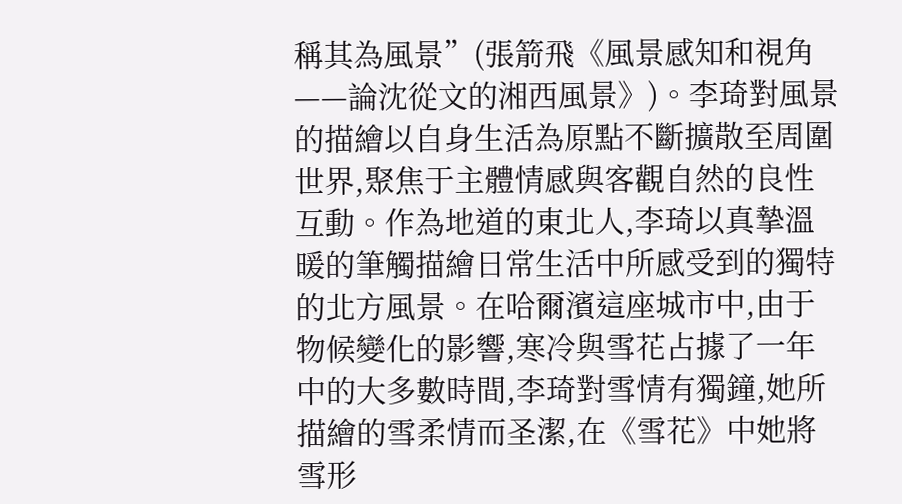稱其為風景”(張箭飛《風景感知和視角——論沈從文的湘西風景》)。李琦對風景的描繪以自身生活為原點不斷擴散至周圍世界,聚焦于主體情感與客觀自然的良性互動。作為地道的東北人,李琦以真摯溫暖的筆觸描繪日常生活中所感受到的獨特的北方風景。在哈爾濱這座城市中,由于物候變化的影響,寒冷與雪花占據了一年中的大多數時間,李琦對雪情有獨鐘,她所描繪的雪柔情而圣潔,在《雪花》中她將雪形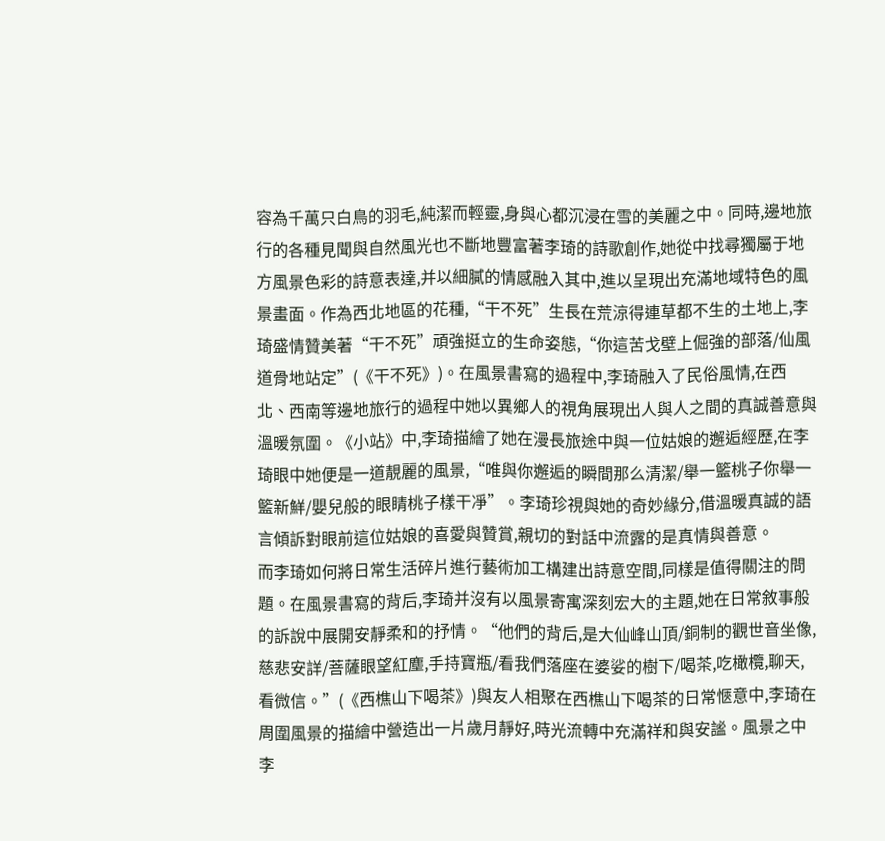容為千萬只白鳥的羽毛,純潔而輕靈,身與心都沉浸在雪的美麗之中。同時,邊地旅行的各種見聞與自然風光也不斷地豐富著李琦的詩歌創作,她從中找尋獨屬于地方風景色彩的詩意表達,并以細膩的情感融入其中,進以呈現出充滿地域特色的風景畫面。作為西北地區的花種,“干不死”生長在荒涼得連草都不生的土地上,李琦盛情贊美著“干不死”頑強挺立的生命姿態,“你這苦戈壁上倔強的部落/仙風道骨地站定”(《干不死》)。在風景書寫的過程中,李琦融入了民俗風情,在西北、西南等邊地旅行的過程中她以異鄉人的視角展現出人與人之間的真誠善意與溫暖氛圍。《小站》中,李琦描繪了她在漫長旅途中與一位姑娘的邂逅經歷,在李琦眼中她便是一道靚麗的風景,“唯與你邂逅的瞬間那么清潔/舉一籃桃子你舉一籃新鮮/嬰兒般的眼睛桃子樣干凈”。李琦珍視與她的奇妙緣分,借溫暖真誠的語言傾訴對眼前這位姑娘的喜愛與贊賞,親切的對話中流露的是真情與善意。
而李琦如何將日常生活碎片進行藝術加工構建出詩意空間,同樣是值得關注的問題。在風景書寫的背后,李琦并沒有以風景寄寓深刻宏大的主題,她在日常敘事般的訴說中展開安靜柔和的抒情。“他們的背后,是大仙峰山頂/銅制的觀世音坐像,慈悲安詳/菩薩眼望紅塵,手持寶瓶/看我們落座在婆娑的樹下/喝茶,吃橄欖,聊天,看微信。”(《西樵山下喝茶》)與友人相聚在西樵山下喝茶的日常愜意中,李琦在周圍風景的描繪中營造出一片歲月靜好,時光流轉中充滿祥和與安謐。風景之中李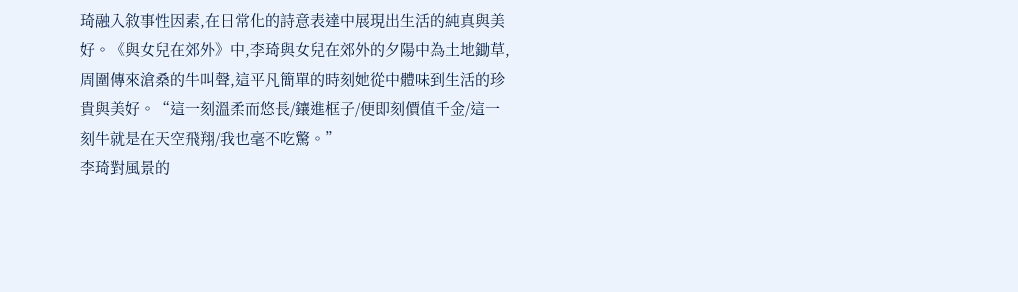琦融入敘事性因素,在日常化的詩意表達中展現出生活的純真與美好。《與女兒在郊外》中,李琦與女兒在郊外的夕陽中為土地鋤草,周圍傳來滄桑的牛叫聲,這平凡簡單的時刻她從中體味到生活的珍貴與美好。“這一刻溫柔而悠長/鑲進框子/便即刻價值千金/這一刻牛就是在天空飛翔/我也毫不吃驚。”
李琦對風景的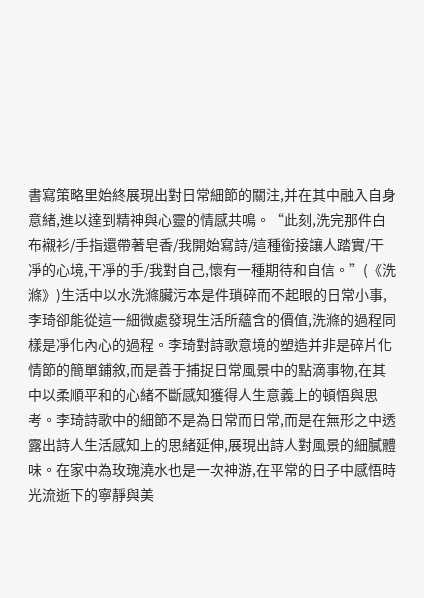書寫策略里始終展現出對日常細節的關注,并在其中融入自身意緒,進以達到精神與心靈的情感共鳴。“此刻,洗完那件白布襯衫/手指還帶著皂香/我開始寫詩/這種銜接讓人踏實/干凈的心境,干凈的手/我對自己,懷有一種期待和自信。”(《洗滌》)生活中以水洗滌臟污本是件瑣碎而不起眼的日常小事,李琦卻能從這一細微處發現生活所蘊含的價值,洗滌的過程同樣是凈化內心的過程。李琦對詩歌意境的塑造并非是碎片化情節的簡單鋪敘,而是善于捕捉日常風景中的點滴事物,在其中以柔順平和的心緒不斷感知獲得人生意義上的頓悟與思考。李琦詩歌中的細節不是為日常而日常,而是在無形之中透露出詩人生活感知上的思緒延伸,展現出詩人對風景的細膩體味。在家中為玫瑰澆水也是一次神游,在平常的日子中感悟時光流逝下的寧靜與美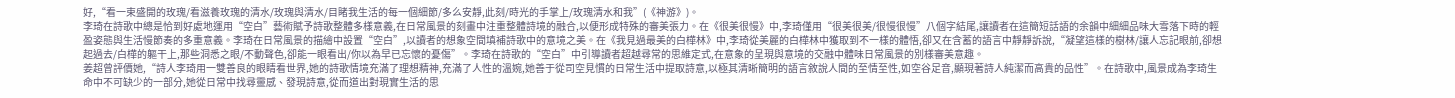好,“看一束盛開的玫瑰/看滋養玫瑰的清水/玫瑰與清水/目睹我生活的每一個細節/多么安靜,此刻/時光的手掌上/玫瑰清水和我”(《神游》)。
李琦在詩歌中總是恰到好處地運用“空白”藝術賦予詩歌整體多樣意義,在日常風景的刻畫中注重整體詩境的融合,以便形成特殊的審美張力。在《很美很慢》中,李琦僅用“很美很美/很慢很慢”八個字結尾,讓讀者在這簡短話語的余韻中細細品味大雪落下時的輕盈姿態與生活慢節奏的多重意義。李琦在日常風景的描繪中設置“空白”,以讀者的想象空間填補詩歌中的意境之美。在《我見過最美的白樺林》中,李琦從美麗的白樺林中獲取到不一樣的體悟,卻又在含蓄的語言中靜靜訴說,“凝望這樣的樹林/讓人忘記眼前,卻想起過去/白樺的軀干上,那些洞悉之眼/不動聲色,卻能一眼看出/你以為早已忘懷的憂傷”。李琦在詩歌的“空白”中引導讀者超越尋常的思維定式,在意象的呈現與意境的交融中體味日常風景的別樣審美意趣。
姜超曾評價她,“詩人李琦用一雙善良的眼睛看世界,她的詩歌情境充滿了理想精神,充滿了人性的溫婉,她善于從司空見慣的日常生活中提取詩意,以極其清晰簡明的語言敘說人間的至情至性,如空谷足音,顯現著詩人純潔而高貴的品性”。在詩歌中,風景成為李琦生命中不可缺少的一部分,她從日常中找尋靈感、發現詩意,從而道出對現實生活的思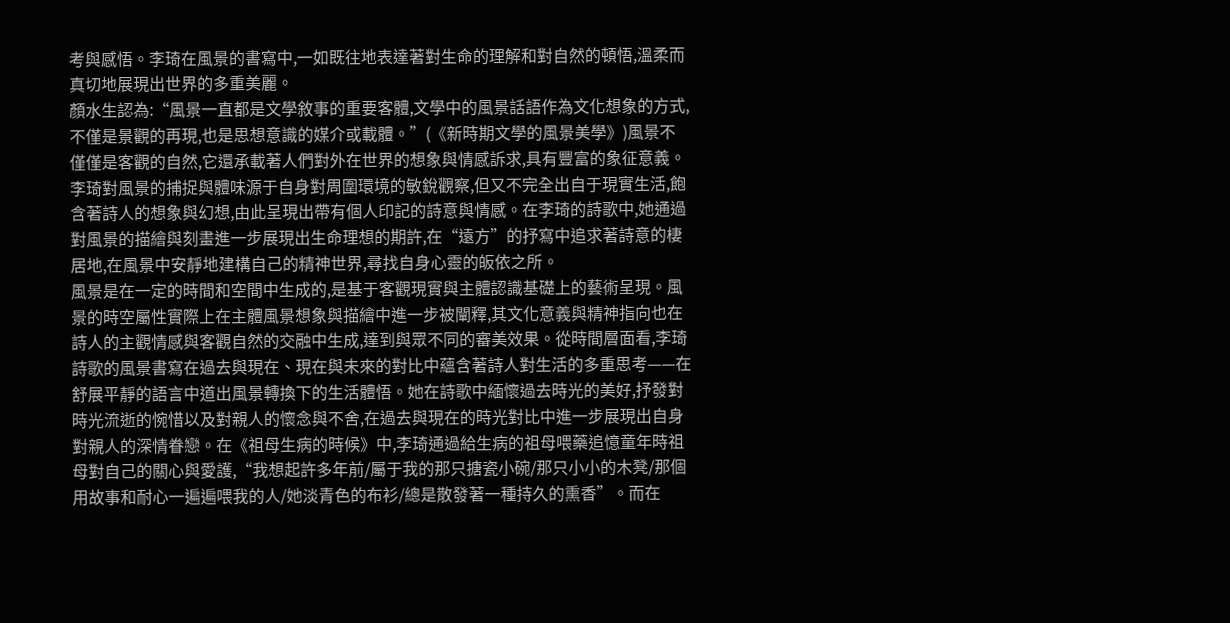考與感悟。李琦在風景的書寫中,一如既往地表達著對生命的理解和對自然的頓悟,溫柔而真切地展現出世界的多重美麗。
顏水生認為:“風景一直都是文學敘事的重要客體,文學中的風景話語作為文化想象的方式,不僅是景觀的再現,也是思想意識的媒介或載體。”(《新時期文學的風景美學》)風景不僅僅是客觀的自然,它還承載著人們對外在世界的想象與情感訴求,具有豐富的象征意義。李琦對風景的捕捉與體味源于自身對周圍環境的敏銳觀察,但又不完全出自于現實生活,飽含著詩人的想象與幻想,由此呈現出帶有個人印記的詩意與情感。在李琦的詩歌中,她通過對風景的描繪與刻畫進一步展現出生命理想的期許,在“遠方”的抒寫中追求著詩意的棲居地,在風景中安靜地建構自己的精神世界,尋找自身心靈的皈依之所。
風景是在一定的時間和空間中生成的,是基于客觀現實與主體認識基礎上的藝術呈現。風景的時空屬性實際上在主體風景想象與描繪中進一步被闡釋,其文化意義與精神指向也在詩人的主觀情感與客觀自然的交融中生成,達到與眾不同的審美效果。從時間層面看,李琦詩歌的風景書寫在過去與現在、現在與未來的對比中蘊含著詩人對生活的多重思考——在舒展平靜的語言中道出風景轉換下的生活體悟。她在詩歌中緬懷過去時光的美好,抒發對時光流逝的惋惜以及對親人的懷念與不舍,在過去與現在的時光對比中進一步展現出自身對親人的深情眷戀。在《祖母生病的時候》中,李琦通過給生病的祖母喂藥追憶童年時祖母對自己的關心與愛護,“我想起許多年前/屬于我的那只搪瓷小碗/那只小小的木凳/那個用故事和耐心一遍遍喂我的人/她淡青色的布衫/總是散發著一種持久的熏香”。而在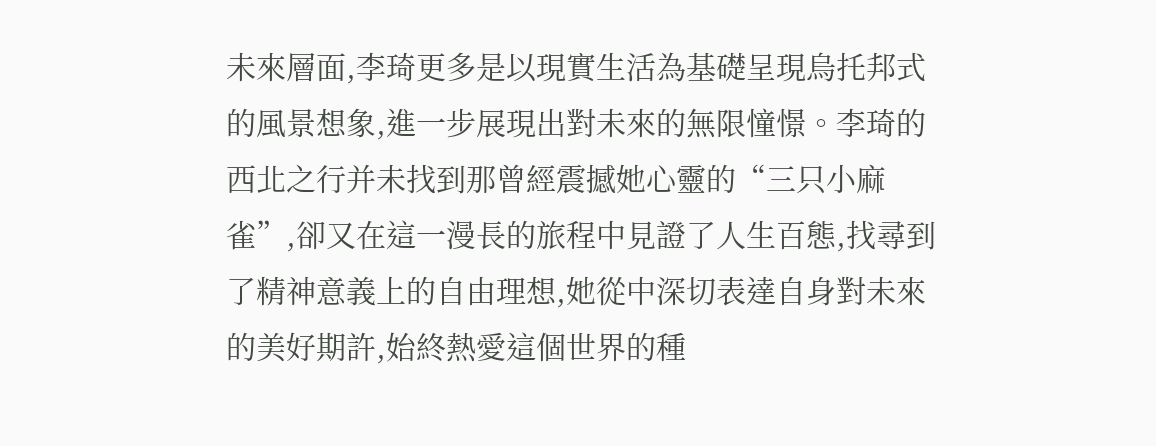未來層面,李琦更多是以現實生活為基礎呈現烏托邦式的風景想象,進一步展現出對未來的無限憧憬。李琦的西北之行并未找到那曾經震撼她心靈的“三只小麻雀”,卻又在這一漫長的旅程中見證了人生百態,找尋到了精神意義上的自由理想,她從中深切表達自身對未來的美好期許,始終熱愛這個世界的種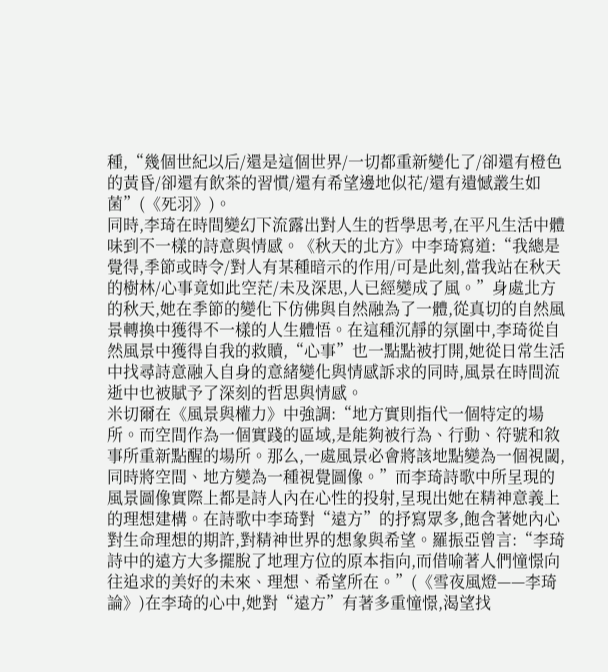種,“幾個世紀以后/還是這個世界/一切都重新變化了/卻還有橙色的黃昏/卻還有飲茶的習慣/還有希望邊地似花/還有遺憾叢生如菌”(《死羽》)。
同時,李琦在時間變幻下流露出對人生的哲學思考,在平凡生活中體味到不一樣的詩意與情感。《秋天的北方》中李琦寫道:“我總是覺得,季節或時令/對人有某種暗示的作用/可是此刻,當我站在秋天的樹林/心事竟如此空茫/未及深思,人已經變成了風。”身處北方的秋天,她在季節的變化下仿佛與自然融為了一體,從真切的自然風景轉換中獲得不一樣的人生體悟。在這種沉靜的氛圍中,李琦從自然風景中獲得自我的救贖,“心事”也一點點被打開,她從日常生活中找尋詩意融入自身的意緒變化與情感訴求的同時,風景在時間流逝中也被賦予了深刻的哲思與情感。
米切爾在《風景與權力》中強調:“地方實則指代一個特定的場所。而空間作為一個實踐的區域,是能夠被行為、行動、符號和敘事所重新點醒的場所。那么,一處風景必會將該地點變為一個視閾,同時將空間、地方變為一種視覺圖像。”而李琦詩歌中所呈現的風景圖像實際上都是詩人內在心性的投射,呈現出她在精神意義上的理想建構。在詩歌中李琦對“遠方”的抒寫眾多,飽含著她內心對生命理想的期許,對精神世界的想象與希望。羅振亞曾言:“李琦詩中的遠方大多擺脫了地理方位的原本指向,而借喻著人們憧憬向往追求的美好的未來、理想、希望所在。”(《雪夜風燈——李琦論》)在李琦的心中,她對“遠方”有著多重憧憬,渴望找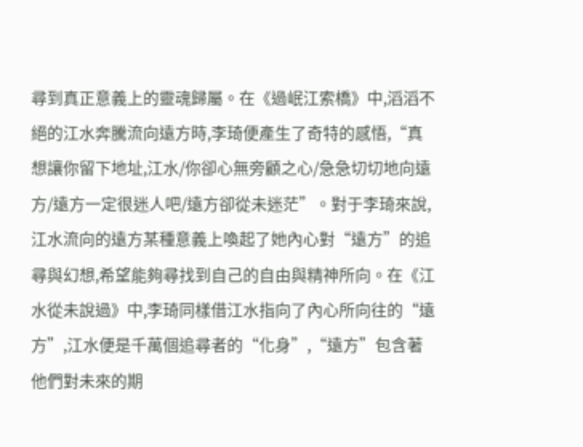尋到真正意義上的靈魂歸屬。在《過岷江索橋》中,滔滔不絕的江水奔騰流向遠方時,李琦便產生了奇特的感悟,“真想讓你留下地址,江水/你卻心無旁顧之心/急急切切地向遠方/遠方一定很迷人吧/遠方卻從未迷茫”。對于李琦來說,江水流向的遠方某種意義上喚起了她內心對“遠方”的追尋與幻想,希望能夠尋找到自己的自由與精神所向。在《江水從未說過》中,李琦同樣借江水指向了內心所向往的“遠方”,江水便是千萬個追尋者的“化身”,“遠方”包含著他們對未來的期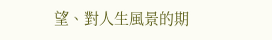望、對人生風景的期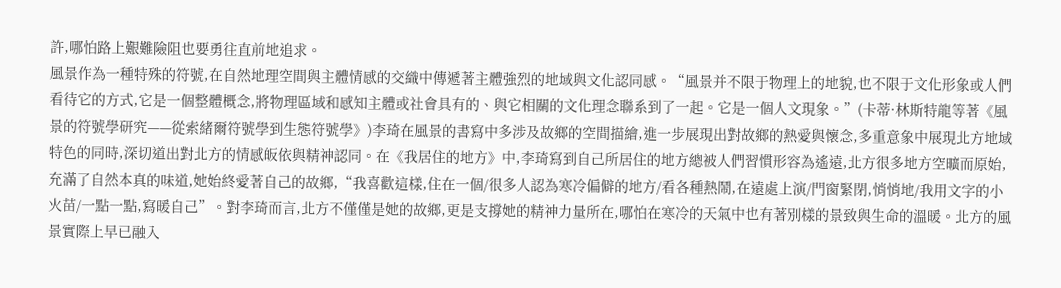許,哪怕路上艱難險阻也要勇往直前地追求。
風景作為一種特殊的符號,在自然地理空間與主體情感的交織中傳遞著主體強烈的地域與文化認同感。“風景并不限于物理上的地貌,也不限于文化形象或人們看待它的方式,它是一個整體概念,將物理區域和感知主體或社會具有的、與它相關的文化理念聯系到了一起。它是一個人文現象。”(卡蒂·林斯特龍等著《風景的符號學研究——從索緒爾符號學到生態符號學》)李琦在風景的書寫中多涉及故鄉的空間描繪,進一步展現出對故鄉的熱愛與懷念,多重意象中展現北方地域特色的同時,深切道出對北方的情感皈依與精神認同。在《我居住的地方》中,李琦寫到自己所居住的地方總被人們習慣形容為遙遠,北方很多地方空曠而原始,充滿了自然本真的味道,她始終愛著自己的故鄉,“我喜歡這樣,住在一個/很多人認為寒冷偏僻的地方/看各種熱鬧,在遠處上演/門窗緊閉,悄悄地/我用文字的小火苗/一點一點,寫暖自己”。對李琦而言,北方不僅僅是她的故鄉,更是支撐她的精神力量所在,哪怕在寒冷的天氣中也有著別樣的景致與生命的溫暖。北方的風景實際上早已融入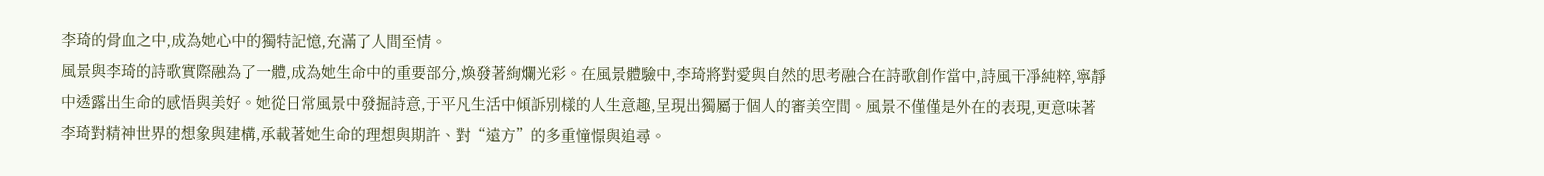李琦的骨血之中,成為她心中的獨特記憶,充滿了人間至情。
風景與李琦的詩歌實際融為了一體,成為她生命中的重要部分,煥發著絢爛光彩。在風景體驗中,李琦將對愛與自然的思考融合在詩歌創作當中,詩風干凈純粹,寧靜中透露出生命的感悟與美好。她從日常風景中發掘詩意,于平凡生活中傾訴別樣的人生意趣,呈現出獨屬于個人的審美空間。風景不僅僅是外在的表現,更意味著李琦對精神世界的想象與建構,承載著她生命的理想與期許、對“遠方”的多重憧憬與追尋。